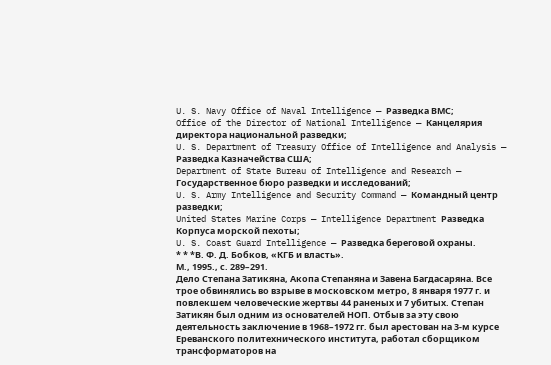U. S. Navy Office of Naval Intelligence — Разведка ВМС;
Office of the Director of National Intelligence — Канцелярия директора национальной разведки;
U. S. Department of Treasury Office of Intelligence and Analysis — Разведка Казначейства США;
Department of State Bureau of Intelligence and Research — Государственное бюро разведки и исследований;
U. S. Army Intelligence and Security Command — Командный центр разведки;
United States Marine Corps — Intelligence Department Разведка Корпуса морской пехоты;
U. S. Coast Guard Intelligence — Разведка береговой охраны.
* * *В. Ф. Д. Бобков, «КГБ и власть».
М., 1995., с. 289–291.
Дело Степана Затикяна, Акопа Степаняна и Завена Багдасаряна. Все трое обвинялись во взрыве в московском метро, 8 января 1977 г. и повлекшем человеческие жертвы 44 раненых и 7 убитых. Степан Затикян был одним из основателей НОП. Отбыв за эту свою деятельность заключение в 1968–1972 гг. был арестован на 3-м курсе Ереванского политехнического института, работал сборщиком трансформаторов на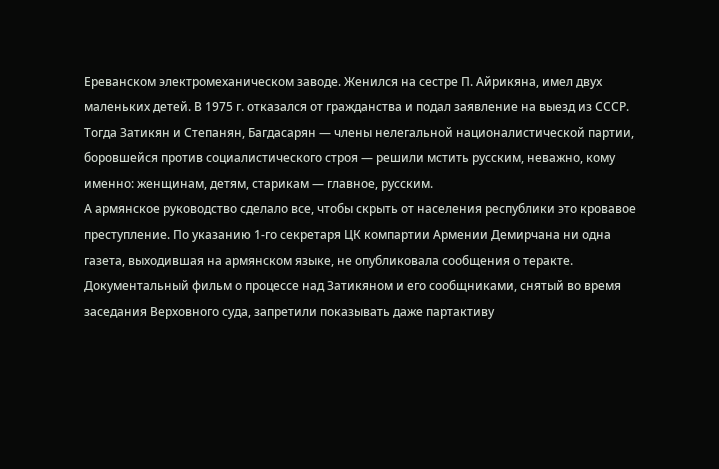Ереванском электромеханическом заводе. Женился на сестре П. Айрикяна, имел двух маленьких детей. В 1975 г. отказался от гражданства и подал заявление на выезд из СССР. Тогда Затикян и Степанян, Багдасарян — члены нелегальной националистической партии, боровшейся против социалистического строя — решили мстить русским, неважно, кому именно: женщинам, детям, старикам — главное, русским.
А армянское руководство сделало все, чтобы скрыть от населения республики это кровавое преступление. По указанию 1-го секретаря ЦК компартии Армении Демирчана ни одна газета, выходившая на армянском языке, не опубликовала сообщения о теракте. Документальный фильм о процессе над Затикяном и его сообщниками, снятый во время заседания Верховного суда, запретили показывать даже партактиву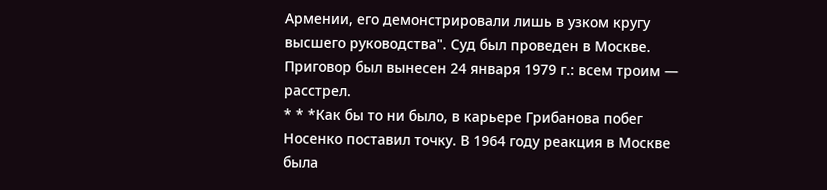Армении, его демонстрировали лишь в узком кругу высшего руководства". Суд был проведен в Москве. Приговор был вынесен 24 января 1979 г.: всем троим — расстрел.
* * *Как бы то ни было, в карьере Грибанова побег Носенко поставил точку. В 1964 году реакция в Москве была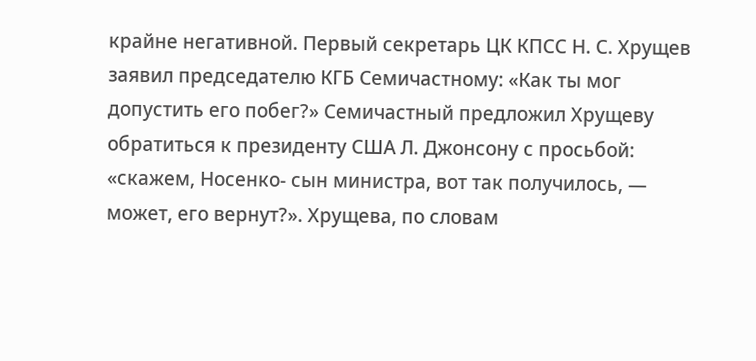крайне негативной. Первый секретарь ЦК КПСС Н. С. Хрущев заявил председателю КГБ Семичастному: «Как ты мог допустить его побег?» Семичастный предложил Хрущеву обратиться к президенту США Л. Джонсону с просьбой: «скажем, Носенко- сын министра, вот так получилось, — может, его вернут?». Хрущева, по словам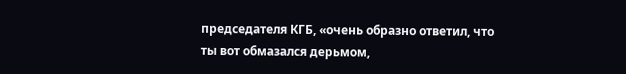председателя КГБ, «очень образно ответил, что ты вот обмазался дерьмом,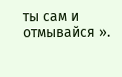ты сам и отмывайся ».